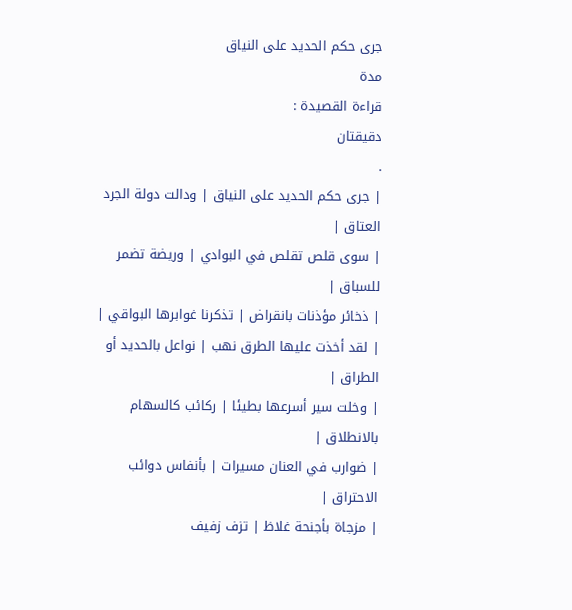جرى حكم الحديد على النياق
مدة
قراءة القصيدة :
دقيقتان
.
| جرى حكم الحديد على النياق | ودالت دولة الجرد العتاق |
| سوى قلص تقلص في البوادي | وريضة تضمر للسباق |
| ذخائر مؤذنات بانقراض | تذكرنا غوابرها البواقي |
| لقد أخذت عليها الطرق نهب | نواعل بالحديد أو الطراق |
| وخلت سير أسرعها بطيئا | ركائب كالسهام بالانطلاق |
| ضوارب في العنان مسيرات | بأنفاس دوائب الاحتراق |
| مزجاة بأجنحة غلاظ | تزف زفيف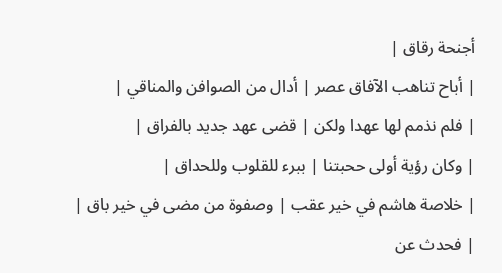أجنحة رقاق |
| أباح تناهب الآفاق عصر | أدال من الصوافن والمناقي |
| فلم نذمم لها عهدا ولكن | قضى عهد جديد بالفراق |
| وكان رؤية أولى ححبتنا | ببرء للقلوب وللحداق |
| خلاصة هاشم في خير عقب | وصفوة من مضى في خير باق |
| فحدث عن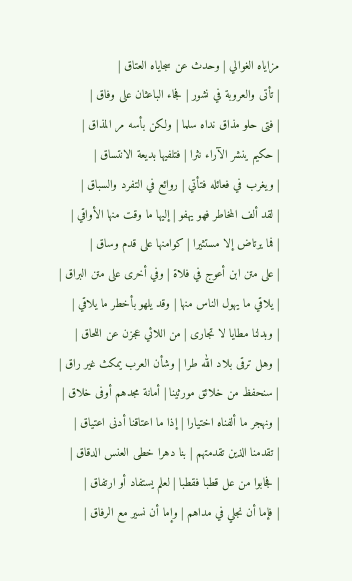مزاياه الغوالي | وحدث عن سجاياه العتاق |
| تأتى والعروبة في نشور | فجاء الباعثان على وفاق |
| فتى حلو مذاق نداه سلما | ولكن بأسه مر المذاق |
| حكيم ينشر الآراء نثرا | فتلفيها بديعة الانتساق |
| ويغرب في فعائله فتأتي | روائع في التفرد والسباق |
| لقد ألف المخاطر فهو يهفو | إليها ما وقت منها الأواقي |
| فما يرتاض إلا مستثيرا | كوامنها على قدم وساق |
| على متن ابن أعوج في فلاة | وفي أخرى على متن البراق |
| يلاقي ما يهول الناس منها | وقد يلهو بأخطر ما يلاقي |
| وبدلنا مطايا لا تجارى | من اللائي عجزن عن اللحاق |
| وهل ترقى بلاد الله طرا | وشأن العرب يمكث غير راق |
| سنحفظ من خلائق مورثينا | أمانة مجدهم أوفى خلاق |
| ونهجر ما ألفناه اختيارا | إذا ما اعتاقنا أدنى اعتياق |
| تقدمنا الذين تقدمتهم | بنا دهرا خطى العنس الدقاق |
| فجابوا من عل قطبا فقطبا | لعلم يستفاد أو ارتفاق |
| فإما أن نجلي في مداهم | وإما أن نسير مع الرفاق |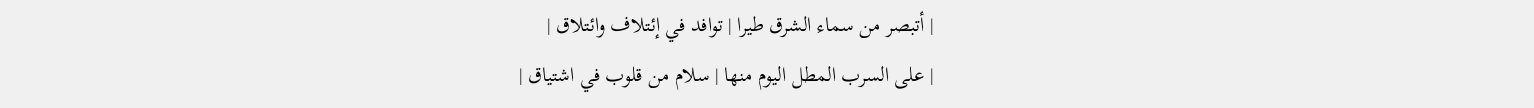| أتبصر من سماء الشرق طيرا | توافد في إئتلاف وائتلاق |
| على السرب المطل اليوم منها | سلام من قلوب في اشتياق |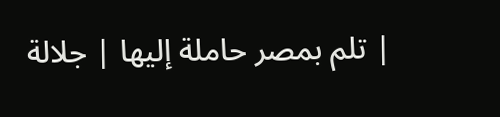| تلم بمصر حاملة إليها | جلالة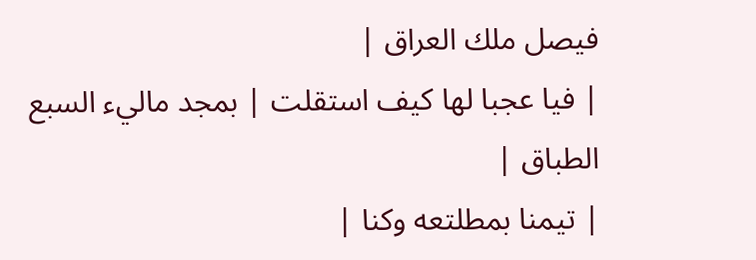فيصل ملك العراق |
| فيا عجبا لها كيف استقلت | بمجد ماليء السبع الطباق |
| تيمنا بمطلتعه وكنا |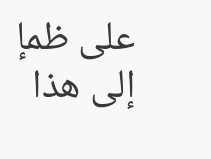على ظمإ إلى هذا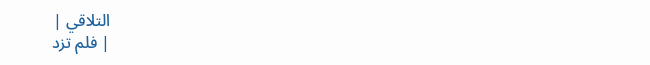التلاقي |
| فلم تزد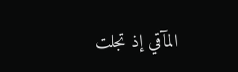المآقي إذ تجلت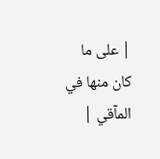| على ما كان منها في المآقي |